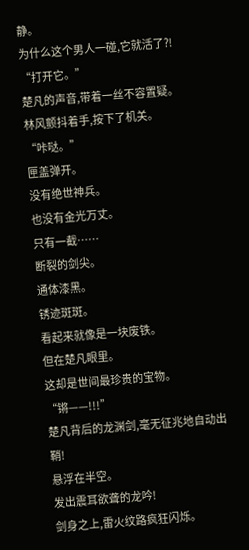静。
为什么这个男人一碰,它就活了?!
“打开它。”
楚凡的声音,带着一丝不容置疑。
林风颤抖着手,按下了机关。
“咔哒。”
匣盖弹开。
没有绝世神兵。
也没有金光万丈。
只有一截……
断裂的剑尖。
通体漆黑。
锈迹斑斑。
看起来就像是一块废铁。
但在楚凡眼里。
这却是世间最珍贵的宝物。
“锵——!!!”
楚凡背后的龙渊剑,毫无征兆地自动出鞘!
悬浮在半空。
发出震耳欲聋的龙吟!
剑身之上,雷火纹路疯狂闪烁。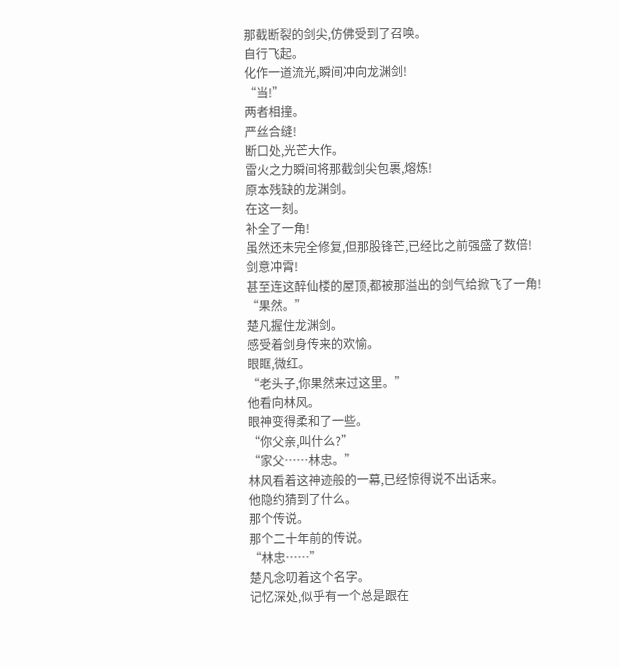那截断裂的剑尖,仿佛受到了召唤。
自行飞起。
化作一道流光,瞬间冲向龙渊剑!
“当!”
两者相撞。
严丝合缝!
断口处,光芒大作。
雷火之力瞬间将那截剑尖包裹,熔炼!
原本残缺的龙渊剑。
在这一刻。
补全了一角!
虽然还未完全修复,但那股锋芒,已经比之前强盛了数倍!
剑意冲霄!
甚至连这醉仙楼的屋顶,都被那溢出的剑气给掀飞了一角!
“果然。”
楚凡握住龙渊剑。
感受着剑身传来的欢愉。
眼眶,微红。
“老头子,你果然来过这里。”
他看向林风。
眼神变得柔和了一些。
“你父亲,叫什么?”
“家父……林忠。”
林风看着这神迹般的一幕,已经惊得说不出话来。
他隐约猜到了什么。
那个传说。
那个二十年前的传说。
“林忠……”
楚凡念叨着这个名字。
记忆深处,似乎有一个总是跟在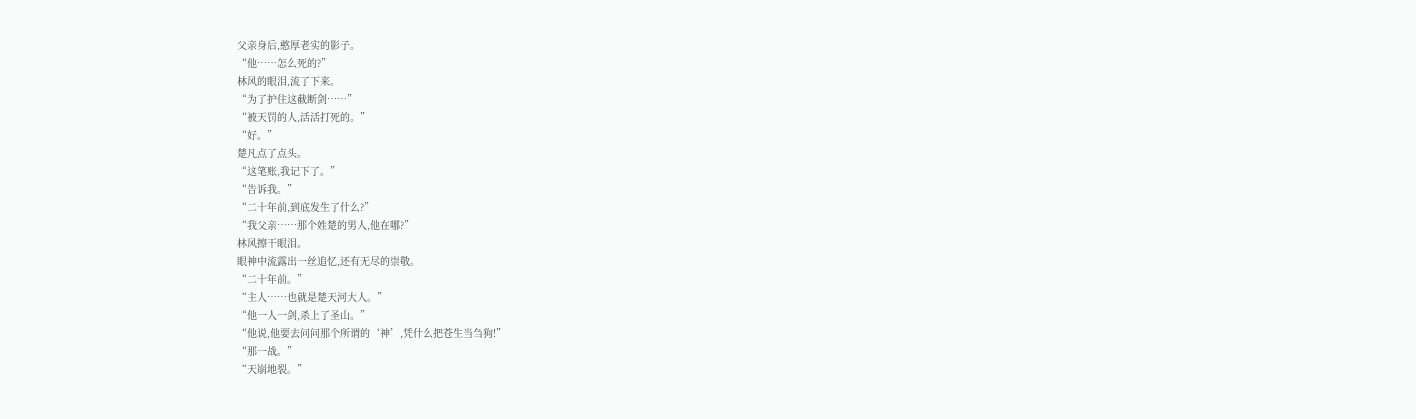父亲身后,憨厚老实的影子。
“他……怎么死的?”
林风的眼泪,流了下来。
“为了护住这截断剑……”
“被天罚的人,活活打死的。”
“好。”
楚凡点了点头。
“这笔账,我记下了。”
“告诉我。”
“二十年前,到底发生了什么?”
“我父亲……那个姓楚的男人,他在哪?”
林风擦干眼泪。
眼神中流露出一丝追忆,还有无尽的崇敬。
“二十年前。”
“主人……也就是楚天河大人。”
“他一人一剑,杀上了圣山。”
“他说,他要去问问那个所谓的‘神’,凭什么把苍生当刍狗!”
“那一战。”
“天崩地裂。”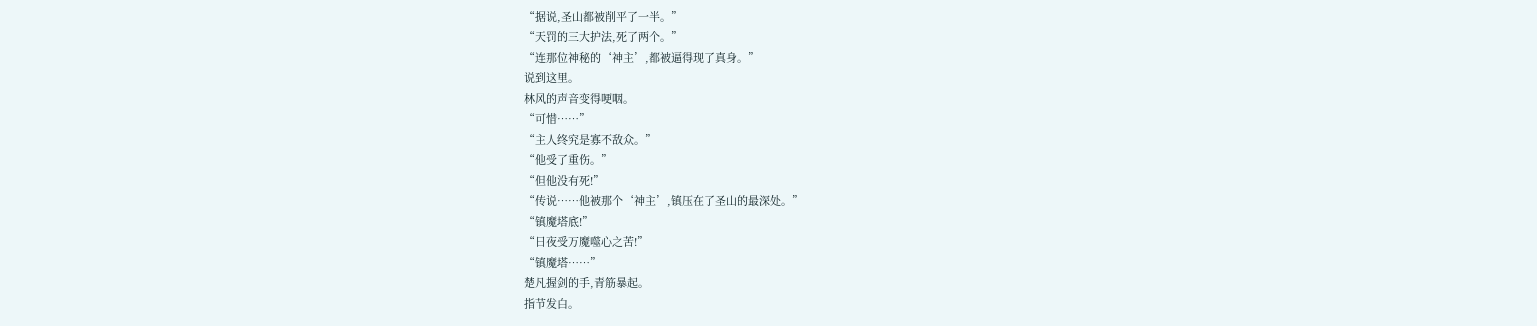“据说,圣山都被削平了一半。”
“天罚的三大护法,死了两个。”
“连那位神秘的‘神主’,都被逼得现了真身。”
说到这里。
林风的声音变得哽咽。
“可惜……”
“主人终究是寡不敌众。”
“他受了重伤。”
“但他没有死!”
“传说……他被那个‘神主’,镇压在了圣山的最深处。”
“镇魔塔底!”
“日夜受万魔噬心之苦!”
“镇魔塔……”
楚凡握剑的手,青筋暴起。
指节发白。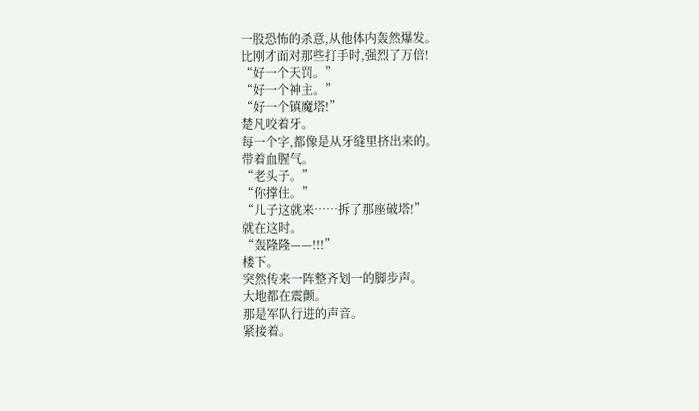一股恐怖的杀意,从他体内轰然爆发。
比刚才面对那些打手时,强烈了万倍!
“好一个天罚。”
“好一个神主。”
“好一个镇魔塔!”
楚凡咬着牙。
每一个字,都像是从牙缝里挤出来的。
带着血腥气。
“老头子。”
“你撑住。”
“儿子这就来……拆了那座破塔!”
就在这时。
“轰隆隆——!!!”
楼下。
突然传来一阵整齐划一的脚步声。
大地都在震颤。
那是军队行进的声音。
紧接着。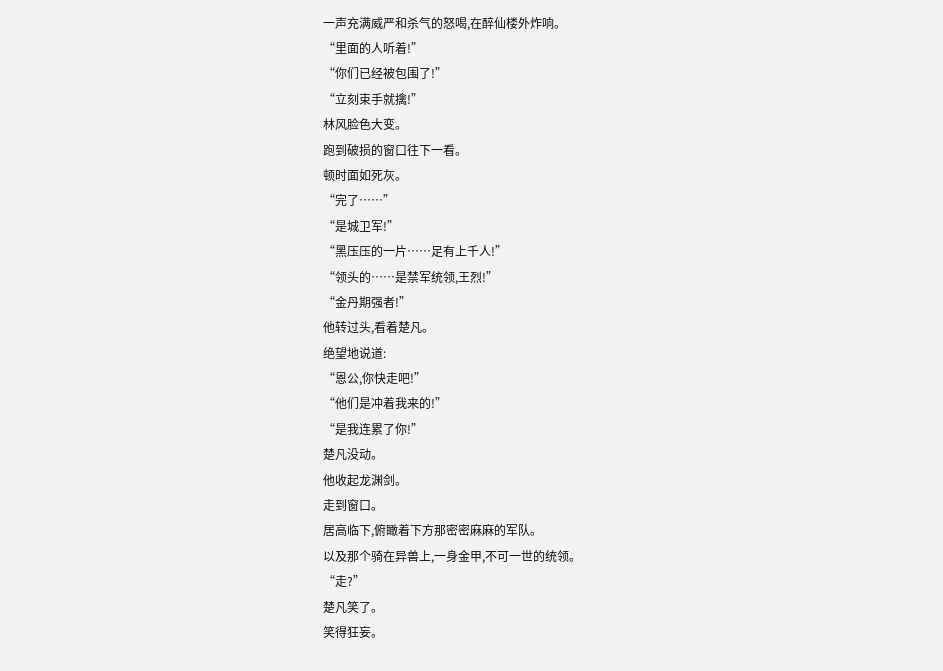一声充满威严和杀气的怒喝,在醉仙楼外炸响。
“里面的人听着!”
“你们已经被包围了!”
“立刻束手就擒!”
林风脸色大变。
跑到破损的窗口往下一看。
顿时面如死灰。
“完了……”
“是城卫军!”
“黑压压的一片……足有上千人!”
“领头的……是禁军统领,王烈!”
“金丹期强者!”
他转过头,看着楚凡。
绝望地说道:
“恩公,你快走吧!”
“他们是冲着我来的!”
“是我连累了你!”
楚凡没动。
他收起龙渊剑。
走到窗口。
居高临下,俯瞰着下方那密密麻麻的军队。
以及那个骑在异兽上,一身金甲,不可一世的统领。
“走?”
楚凡笑了。
笑得狂妄。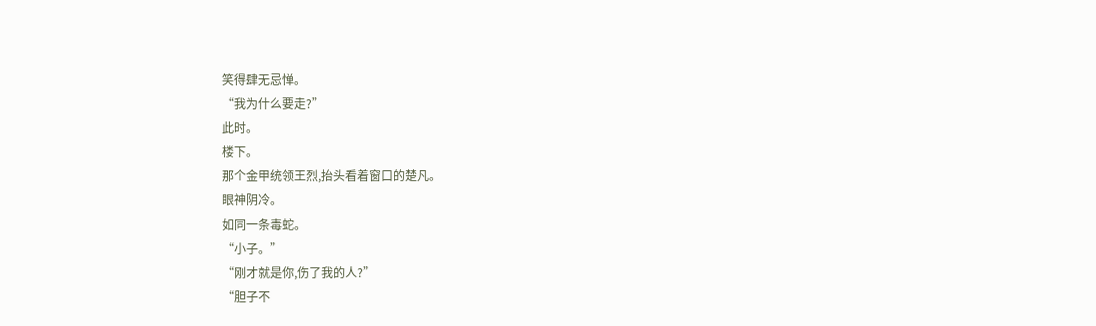笑得肆无忌惮。
“我为什么要走?”
此时。
楼下。
那个金甲统领王烈,抬头看着窗口的楚凡。
眼神阴冷。
如同一条毒蛇。
“小子。”
“刚才就是你,伤了我的人?”
“胆子不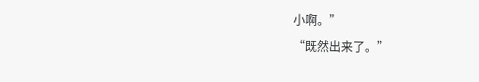小啊。”
“既然出来了。”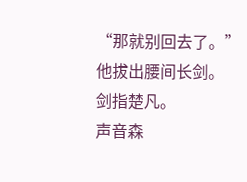“那就别回去了。”
他拔出腰间长剑。
剑指楚凡。
声音森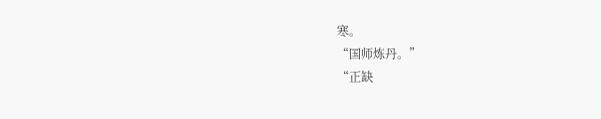寒。
“国师炼丹。”
“正缺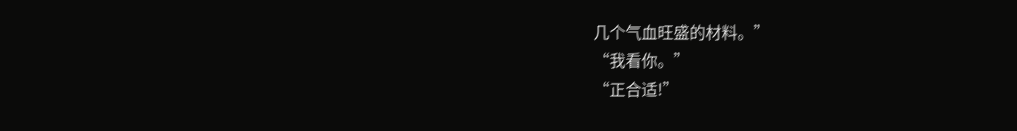几个气血旺盛的材料。”
“我看你。”
“正合适!”